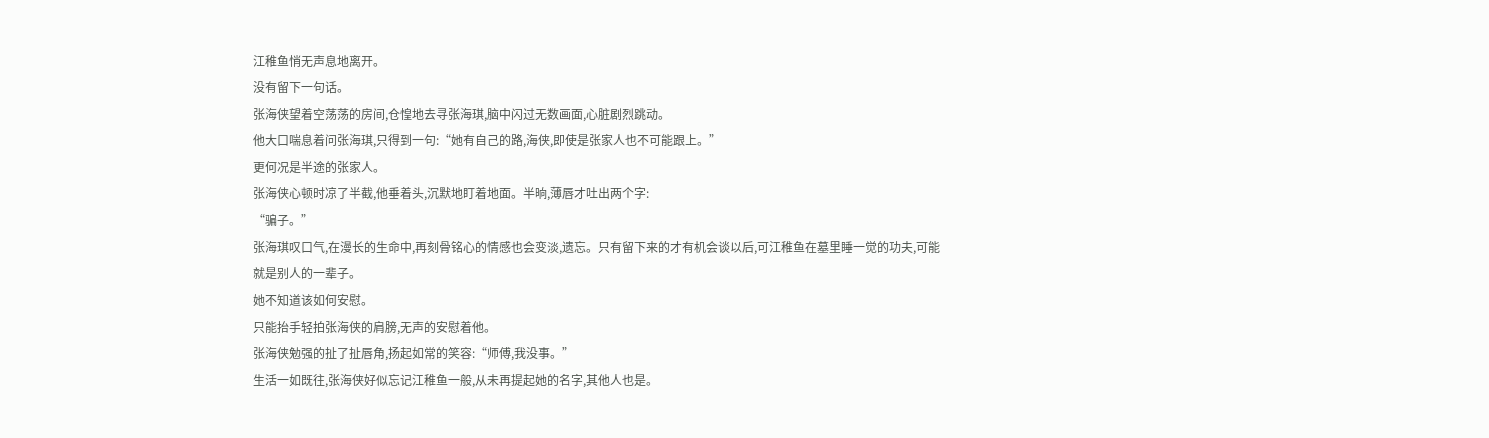江稚鱼悄无声息地离开。
没有留下一句话。
张海侠望着空荡荡的房间,仓惶地去寻张海琪,脑中闪过无数画面,心脏剧烈跳动。
他大口喘息着问张海琪,只得到一句:“她有自己的路,海侠,即使是张家人也不可能跟上。”
更何况是半途的张家人。
张海侠心顿时凉了半截,他垂着头,沉默地盯着地面。半晌,薄唇才吐出两个字:
“骗子。”
张海琪叹口气,在漫长的生命中,再刻骨铭心的情感也会变淡,遗忘。只有留下来的才有机会谈以后,可江稚鱼在墓里睡一觉的功夫,可能就是别人的一辈子。
她不知道该如何安慰。
只能抬手轻拍张海侠的肩膀,无声的安慰着他。
张海侠勉强的扯了扯唇角,扬起如常的笑容:“师傅,我没事。”
生活一如既往,张海侠好似忘记江稚鱼一般,从未再提起她的名字,其他人也是。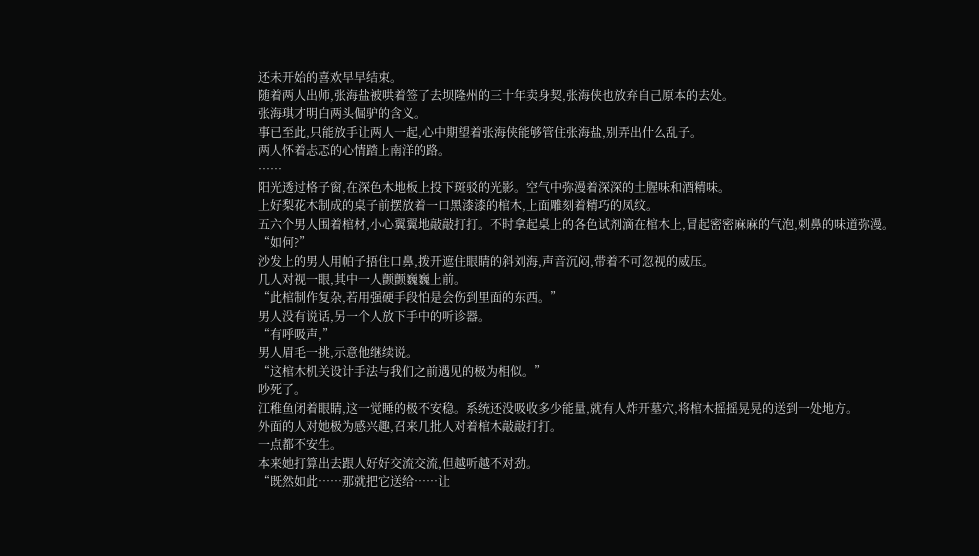还未开始的喜欢早早结束。
随着两人出师,张海盐被哄着签了去坝隆州的三十年卖身契,张海侠也放弃自己原本的去处。
张海琪才明白两头倔驴的含义。
事已至此,只能放手让两人一起,心中期望着张海侠能够管住张海盐,别弄出什么乱子。
两人怀着忐忑的心情踏上南洋的路。
……
阳光透过格子窗,在深色木地板上投下斑驳的光影。空气中弥漫着深深的土腥味和酒精味。
上好梨花木制成的桌子前摆放着一口黑漆漆的棺木,上面雕刻着精巧的凤纹。
五六个男人围着棺材,小心翼翼地敲敲打打。不时拿起桌上的各色试剂滴在棺木上,冒起密密麻麻的气泡,刺鼻的味道弥漫。
“如何?”
沙发上的男人用帕子捂住口鼻,拨开遮住眼睛的斜刘海,声音沉闷,带着不可忽视的威压。
几人对视一眼,其中一人颤颤巍巍上前。
“此棺制作复杂,若用强硬手段怕是会伤到里面的东西。”
男人没有说话,另一个人放下手中的听诊器。
“有呼吸声,”
男人眉毛一挑,示意他继续说。
“这棺木机关设计手法与我们之前遇见的极为相似。”
吵死了。
江稚鱼闭着眼睛,这一觉睡的极不安稳。系统还没吸收多少能量,就有人炸开墓穴,将棺木摇摇晃晃的送到一处地方。
外面的人对她极为感兴趣,召来几批人对着棺木敲敲打打。
一点都不安生。
本来她打算出去跟人好好交流交流,但越听越不对劲。
“既然如此……那就把它送给……让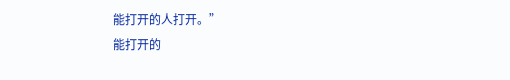能打开的人打开。”
能打开的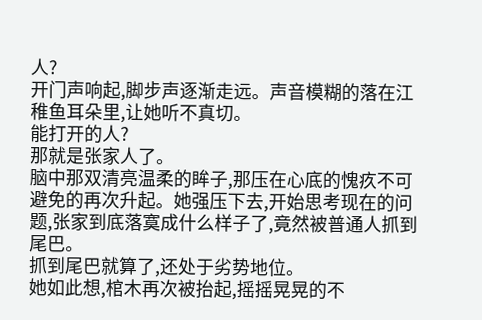人?
开门声响起,脚步声逐渐走远。声音模糊的落在江稚鱼耳朵里,让她听不真切。
能打开的人?
那就是张家人了。
脑中那双清亮温柔的眸子,那压在心底的愧疚不可避免的再次升起。她强压下去,开始思考现在的问题,张家到底落寞成什么样子了,竟然被普通人抓到尾巴。
抓到尾巴就算了,还处于劣势地位。
她如此想,棺木再次被抬起,摇摇晃晃的不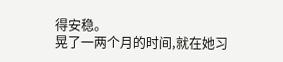得安稳。
晃了一两个月的时间,就在她习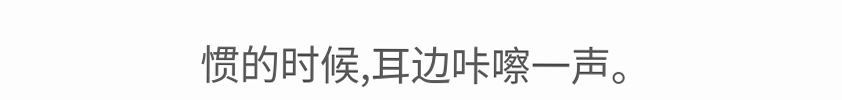惯的时候,耳边咔嚓一声。